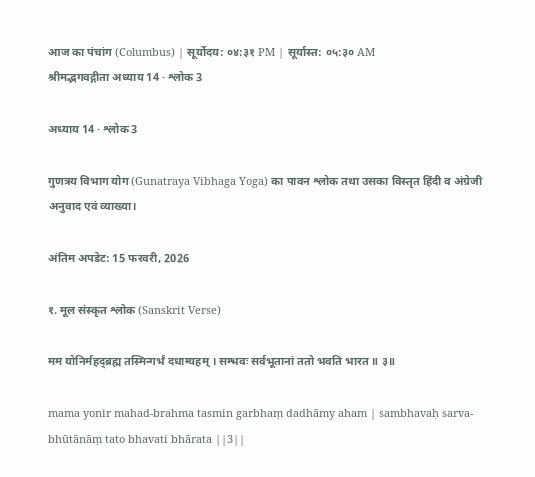आज का पंचांग (Columbus) | सूर्योदय: ०४:३१ PM | सूर्यास्त: ०५:३० AM
श्रीमद्भगवद्गीता अध्याय 14 · श्लोक 3

अध्याय 14 · श्लोक 3

गुणत्रय विभाग योग (Gunatraya Vibhaga Yoga) का पावन श्लोक तथा उसका विस्तृत हिंदी व अंग्रेजी अनुवाद एवं व्याख्या।

अंतिम अपडेट: 15 फरवरी, 2026

१. मूल संस्कृत श्लोक (Sanskrit Verse)

मम योनिर्महद्ब्रह्म तस्मिन्गर्भं दधाम्यहम् । सम्भवः सर्वभूतानां ततो भवति भारत ॥ ३॥

mama yonir mahad-brahma tasmin garbhaṃ dadhāmy aham | sambhavaḥ sarva-bhūtānāṃ tato bhavati bhārata ||3||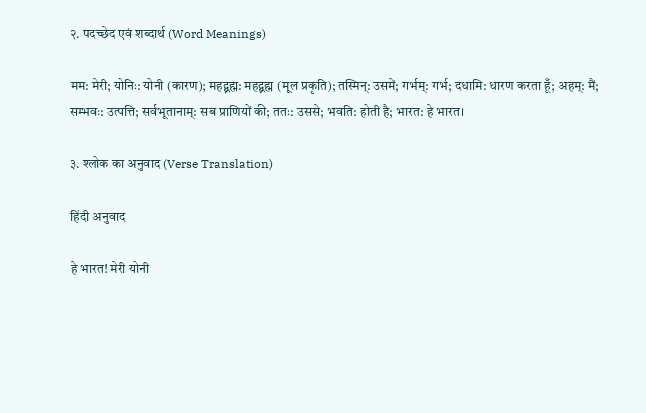२. पदच्छेद एवं शब्दार्थ (Word Meanings)

मम: मेरी; योनिः: योनी (कारण); महद्ब्रह्म: महद्ब्रह्म (मूल प्रकृति); तस्मिन्: उसमें; गर्भम्: गर्भ; दधामि: धारण करता हूँ; अहम्: मैं; सम्भवः: उत्पत्ति; सर्वभूतानाम्: सब प्राणियों की; ततः: उससे; भवति: होती है; भारत: हे भारत।

३. श्लोक का अनुवाद (Verse Translation)

हिंदी अनुवाद

हे भारत! मेरी योनी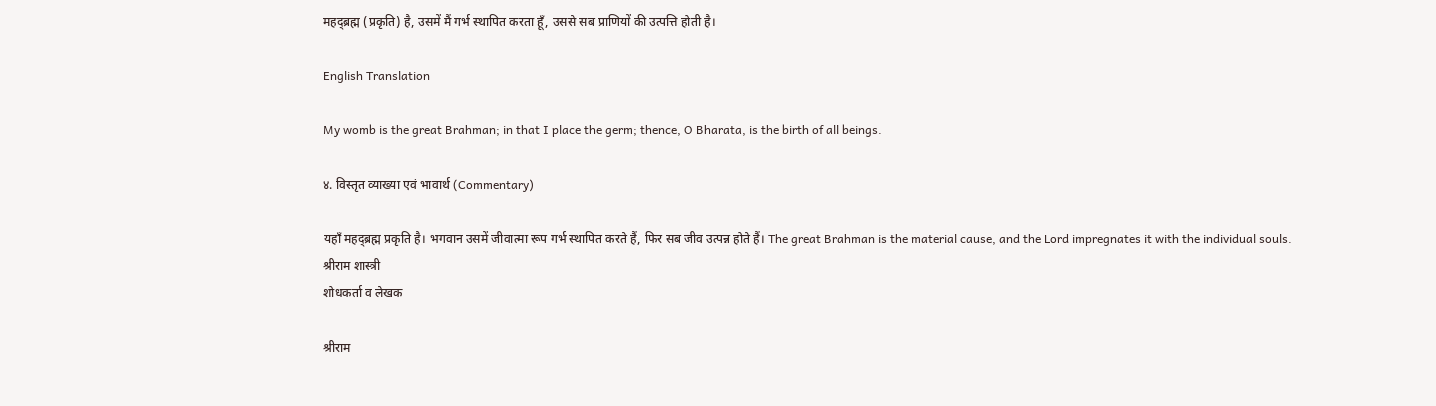महद्ब्रह्म (प्रकृति) है, उसमें मैं गर्भ स्थापित करता हूँ, उससे सब प्राणियों की उत्पत्ति होती है।

English Translation

My womb is the great Brahman; in that I place the germ; thence, O Bharata, is the birth of all beings.

४. विस्तृत व्याख्या एवं भावार्थ (Commentary)

यहाँ महद्ब्रह्म प्रकृति है। भगवान उसमें जीवात्मा रूप गर्भ स्थापित करते हैं, फिर सब जीव उत्पन्न होते हैं। The great Brahman is the material cause, and the Lord impregnates it with the individual souls.
श्रीराम शास्त्री
शोधकर्ता व लेखक

श्रीराम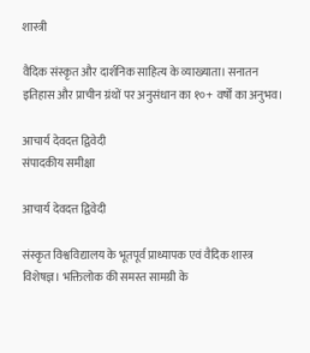शास्त्री

वैदिक संस्कृत और दार्शनिक साहित्य के व्याख्याता। सनातन इतिहास और प्राचीन ग्रंथों पर अनुसंधान का १०+ वर्षों का अनुभव।

आचार्य देवदत्त द्विवेदी
संपादकीय समीक्षा

आचार्य देवदत्त द्विवेदी

संस्कृत विश्वविद्यालय के भूतपूर्व प्राध्यापक एवं वैदिक शास्त्र विशेषज्ञ। भक्तिलोक की समस्त सामग्री के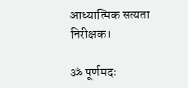आध्यात्मिक सत्यता निरीक्षक।

ॐ पूर्णमदः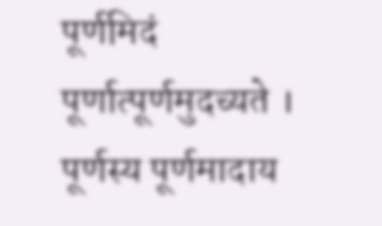पूर्णमिदं पूर्णात्पूर्णमुदच्यते । पूर्णस्य पूर्णमादाय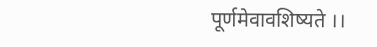पूर्णमेवावशिष्यते ।।